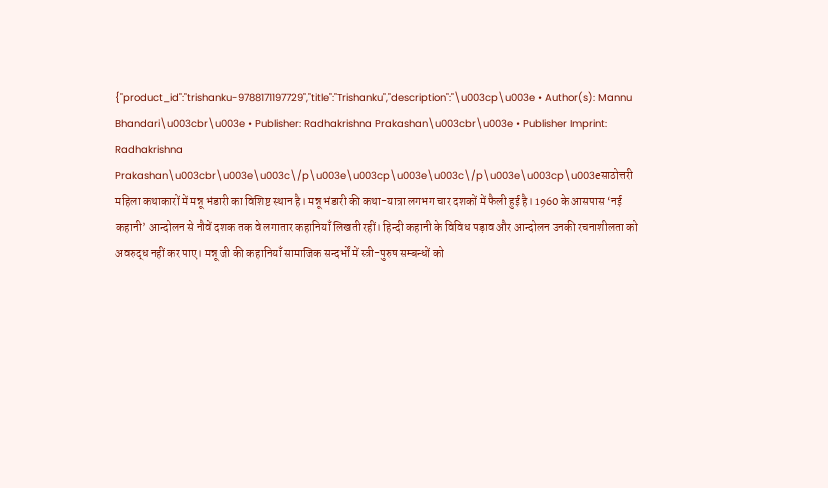{"product_id":"trishanku-9788171197729","title":"Trishanku","description":"\u003cp\u003e • Author(s): Mannu Bhandari\u003cbr\u003e • Publisher: Radhakrishna Prakashan\u003cbr\u003e • Publisher Imprint: Radhakrishna Prakashan\u003cbr\u003e\u003c\/p\u003e\u003cp\u003e\u003c\/p\u003e\u003cp\u003eसाठोत्तरी महिला कथाकारों में मन्नू भंडारी का विशिष्ट स्थान है। मन्नू भंडारी की कथा-यात्रा लगभग चार दशकों में फैली हुई है। 1960 के आसपास ‘नई कहानी’ आन्दोलन से नौवें दशक तक वे लगातार कहानियाँ लिखती रहीं। हिन्दी कहानी के विविध पड़ाव और आन्दोलन उनकी रचनाशीलता को अवरुद्ध नहीं कर पाए। मन्नू जी की कहानियाँ सामाजिक सन्दर्भों में स्त्री-पुरुष सम्बन्धों को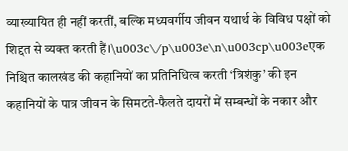व्याख्यायित ही नहीं करतीं, बल्कि मध्यवर्गीय जीवन यथार्थ के विविध पक्षों को शिद्दत से व्यक्त करती हैं।\u003c\/p\u003e\n\u003cp\u003eएक निश्चित कालखंड की कहानियों का प्रतिनिधित्व करती ‘त्रिशंकु’ की इन कहानियों के पात्र जीवन के सिमटते-फैलते दायरों में सम्बन्धों के नकार और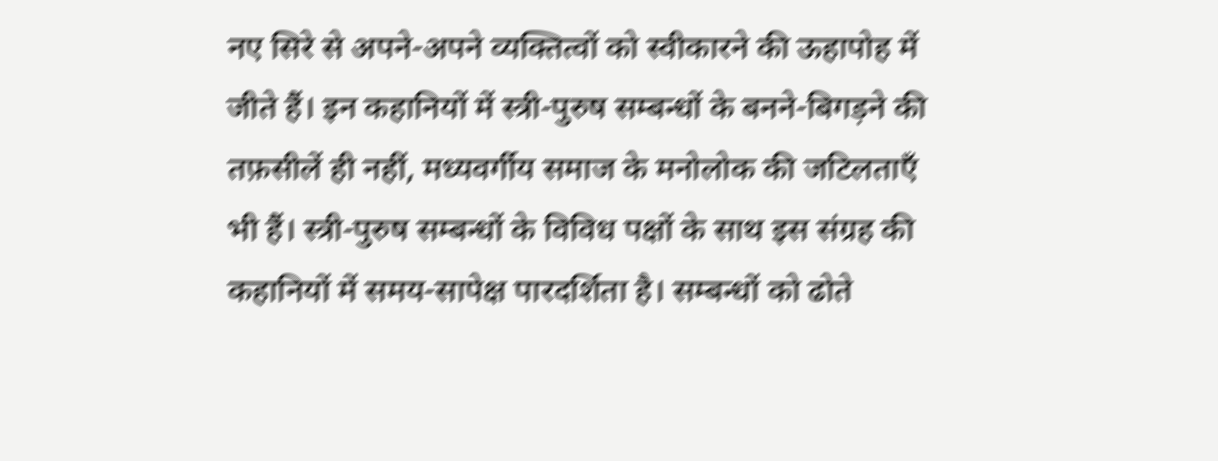नए सिरे से अपने-अपने व्यक्तित्वों को स्वीकारने की ऊहापोह में जीते हैं। इन कहानियों में स्त्री-पुरुष सम्बन्धों के बनने-बिगड़ने की तफ़सीलें ही नहीं, मध्यवर्गीय समाज के मनोलोक की जटिलताएँ भी हैं। स्त्री-पुरुष सम्बन्धों के विविध पक्षों के साथ इस संग्रह की कहानियों में समय-सापेक्ष पारदर्शिता है। सम्बन्धों को ढोते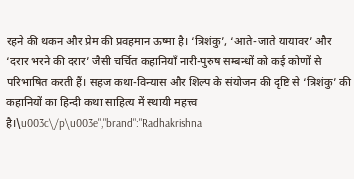रहने की थकन और प्रेम की प्रवहमान ऊष्मा है। ‘त्रिशंकु’, ‘आते-जाते यायावर’ और ‘दरार भरने की दरार’ जैसी चर्चित कहानियाँ नारी-पुरुष सम्बन्धों को कई कोणों से परिभाषित करती हैं। सहज कथा-विन्यास और शिल्प के संयोजन की दृष्टि से ‘त्रिशंकु’ की कहानियों का हिन्दी कथा साहित्य में स्थायी महत्त्व है।\u003c\/p\u003e","brand":"Radhakrishna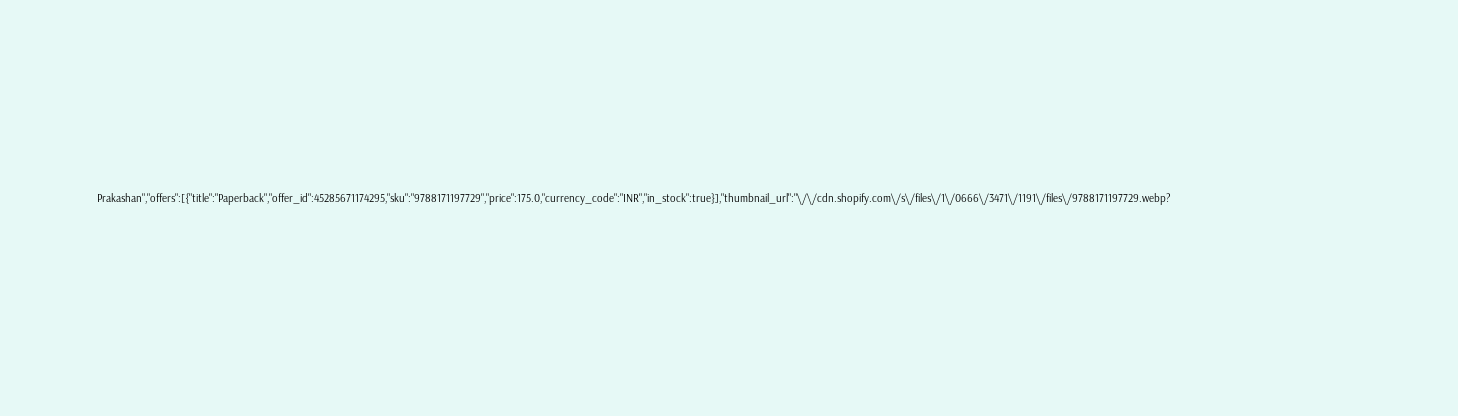Prakashan","offers":[{"title":"Paperback","offer_id":45285671174295,"sku":"9788171197729","price":175.0,"currency_code":"INR","in_stock":true}],"thumbnail_url":"\/\/cdn.shopify.com\/s\/files\/1\/0666\/3471\/1191\/files\/9788171197729.webp?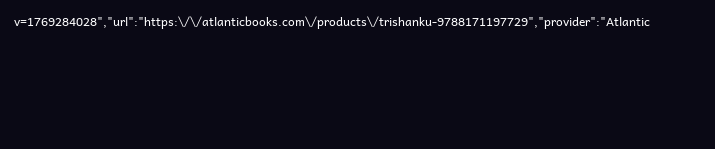v=1769284028","url":"https:\/\/atlanticbooks.com\/products\/trishanku-9788171197729","provider":"Atlantic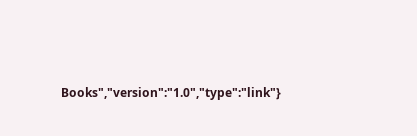Books","version":"1.0","type":"link"}